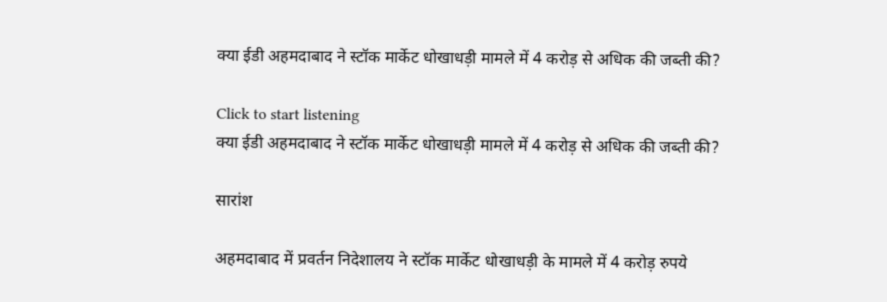क्या ईडी अहमदाबाद ने स्टॉक मार्केट धोखाधड़ी मामले में 4 करोड़ से अधिक की जब्ती की?

Click to start listening
क्या ईडी अहमदाबाद ने स्टॉक मार्केट धोखाधड़ी मामले में 4 करोड़ से अधिक की जब्ती की?

सारांश

अहमदाबाद में प्रवर्तन निदेशालय ने स्टॉक मार्केट धोखाधड़ी के मामले में 4 करोड़ रुपये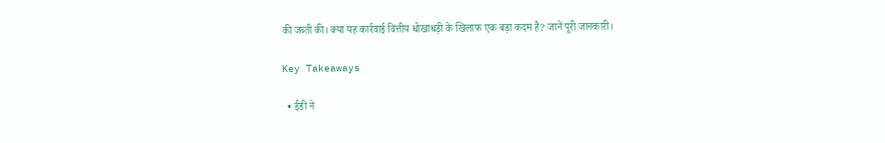की जब्ती की। क्या यह कार्रवाई वित्तीय धोखाधड़ी के खिलाफ एक बड़ा कदम है? जानें पूरी जानकारी।

Key Takeaways

  • ईडी ने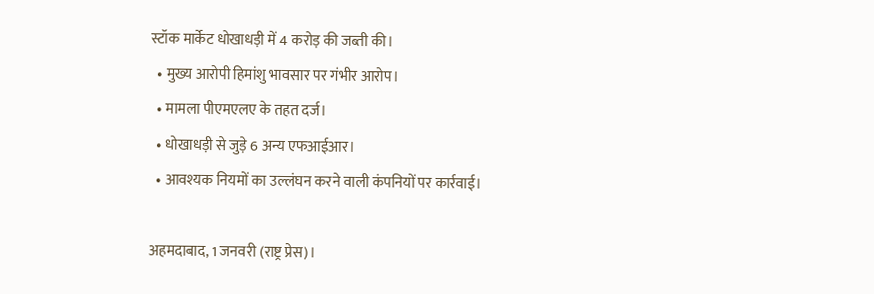स्टॉक मार्केट धोखाधड़ी में 4 करोड़ की जब्ती की।
  • मुख्य आरोपी हिमांशु भावसार पर गंभीर आरोप।
  • मामला पीएमएलए के तहत दर्ज।
  • धोखाधड़ी से जुड़े 6 अन्य एफआईआर।
  • आवश्यक नियमों का उल्लंघन करने वाली कंपनियों पर कार्रवाई।

अहमदाबाद, 1 जनवरी (राष्ट्र प्रेस)।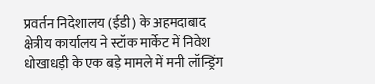प्रवर्तन निदेशालय (ईडी) के अहमदाबाद क्षेत्रीय कार्यालय ने स्टॉक मार्केट में निवेश धोखाधड़ी के एक बड़े मामले में मनी लॉन्ड्रिंग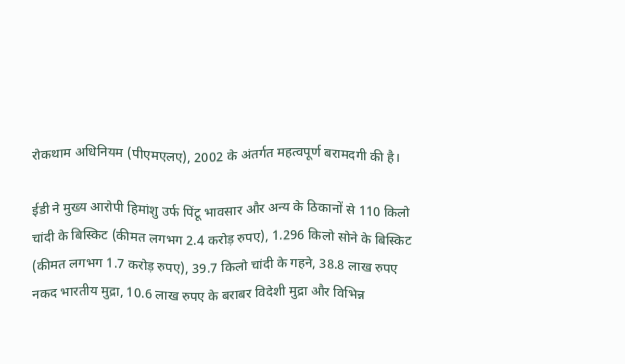रोकथाम अधिनियम (पीएमएलए), 2002 के अंतर्गत महत्वपूर्ण बरामदगी की है।

ईडी ने मुख्य आरोपी हिमांशु उर्फ पिंटू भावसार और अन्य के ठिकानों से 110 किलो चांदी के बिस्किट (कीमत लगभग 2.4 करोड़ रुपए), 1.296 किलो सोने के बिस्किट (कीमत लगभग 1.7 करोड़ रुपए), 39.7 किलो चांदी के गहने, 38.8 लाख रुपए नकद भारतीय मुद्रा, 10.6 लाख रुपए के बराबर विदेशी मुद्रा और विभिन्न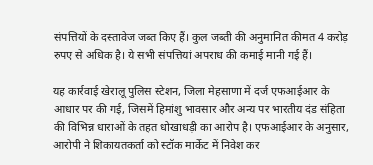संपत्तियों के दस्तावेज जब्त किए हैं। कुल जब्ती की अनुमानित कीमत 4 करोड़ रुपए से अधिक है। ये सभी संपत्तियां अपराध की कमाई मानी गई हैं।

यह कार्रवाई खेरालू पुलिस स्टेशन, जिला मेहसाणा में दर्ज एफआईआर के आधार पर की गई, जिसमें हिमांशु भावसार और अन्य पर भारतीय दंड संहिता की विभिन्न धाराओं के तहत धोखाधड़ी का आरोप है। एफआईआर के अनुसार, आरोपी ने शिकायतकर्ता को स्टॉक मार्केट में निवेश कर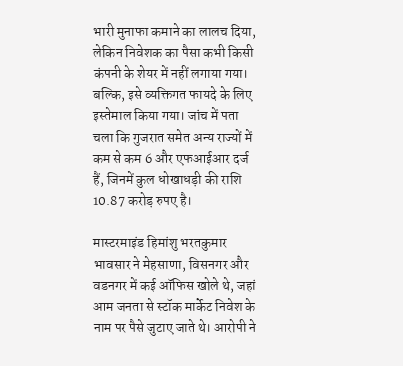भारी मुनाफा कमाने का लालच दिया, लेकिन निवेशक का पैसा कभी किसी कंपनी के शेयर में नहीं लगाया गया। बल्कि, इसे व्यक्तिगत फायदे के लिए इस्तेमाल किया गया। जांच में पता चला कि गुजरात समेत अन्य राज्यों में कम से कम 6 और एफआईआर दर्ज हैं, जिनमें कुल धोखाधड़ी की राशि 10.87 करोड़ रुपए है।

मास्टरमाइंड हिमांशु भरतकुमार भावसार ने मेहसाणा, विसनगर और वडनगर में कई ऑफिस खोले थे, जहां आम जनता से स्टॉक मार्केट निवेश के नाम पर पैसे जुटाए जाते थे। आरोपी ने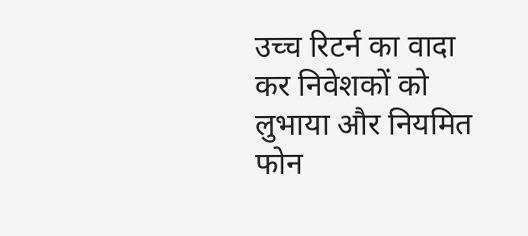उच्च रिटर्न का वादा कर निवेशकों को लुभाया और नियमित फोन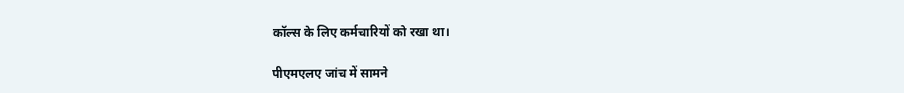कॉल्स के लिए कर्मचारियों को रखा था।

पीएमएलए जांच में सामने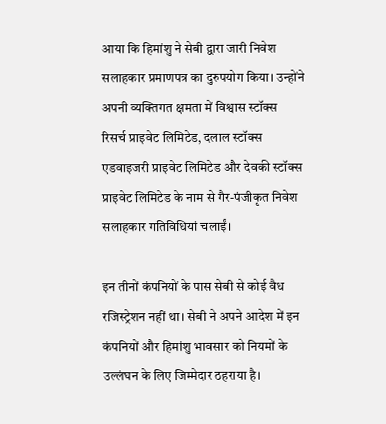आया कि हिमांशु ने सेबी द्वारा जारी निवेश सलाहकार प्रमाणपत्र का दुरुपयोग किया। उन्होंने अपनी व्यक्तिगत क्षमता में विश्वास स्टॉक्स रिसर्च प्राइवेट लिमिटेड, दलाल स्टॉक्स एडवाइजरी प्राइवेट लिमिटेड और देवकी स्टॉक्स प्राइवेट लिमिटेड के नाम से गैर-पंजीकृत निवेश सलाहकार गतिविधियां चलाईं।

इन तीनों कंपनियों के पास सेबी से कोई वैध रजिस्ट्रेशन नहीं था। सेबी ने अपने आदेश में इन कंपनियों और हिमांशु भावसार को नियमों के उल्लंघन के लिए जिम्मेदार ठहराया है।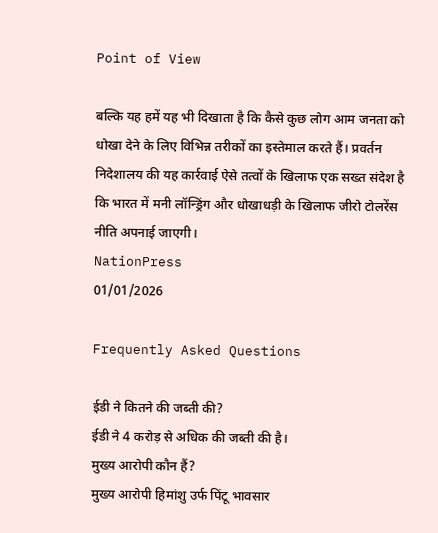Point of View

बल्कि यह हमें यह भी दिखाता है कि कैसे कुछ लोग आम जनता को धोखा देने के लिए विभिन्न तरीकों का इस्तेमाल करते हैं। प्रवर्तन निदेशालय की यह कार्रवाई ऐसे तत्वों के खिलाफ एक सख्त संदेश है कि भारत में मनी लॉन्ड्रिंग और धोखाधड़ी के खिलाफ जीरो टोलरेंस नीति अपनाई जाएगी।
NationPress
01/01/2026

Frequently Asked Questions

ईडी ने कितने की जब्ती की?
ईडी ने 4 करोड़ से अधिक की जब्ती की है।
मुख्य आरोपी कौन हैं?
मुख्य आरोपी हिमांशु उर्फ पिंटू भावसार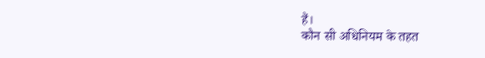हैं।
कौन सी अधिनियम के तहत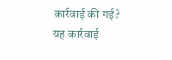कार्रवाई की गई?
यह कार्रवाई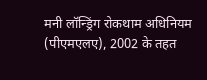मनी लॉन्ड्रिंग रोकथाम अधिनियम (पीएमएलए), 2002 के तहत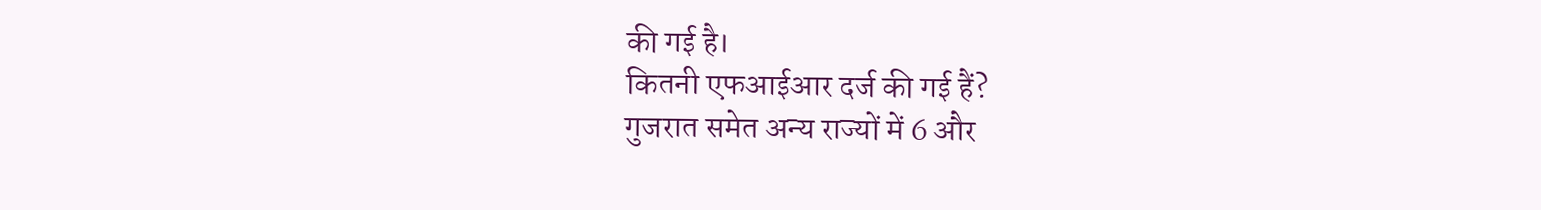की गई है।
कितनी एफआईआर दर्ज की गई हैं?
गुजरात समेत अन्य राज्यों में 6 और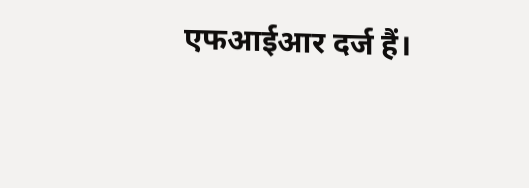एफआईआर दर्ज हैं।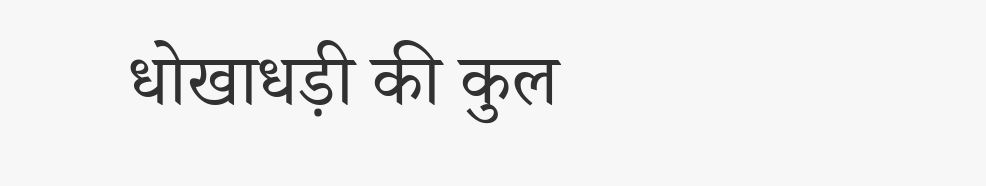धोखाधड़ी की कुल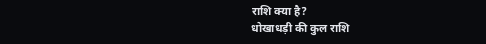राशि क्या है?
धोखाधड़ी की कुल राशि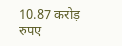10.87 करोड़ रुपए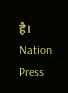है।
Nation Press